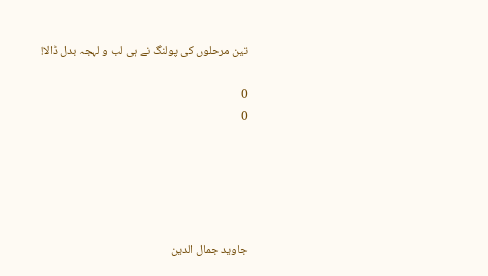تین مرحلوں کی پولنگ نے ہی لب و لہجہ بدل ڈالا!

0
0





جاوید جمال الدین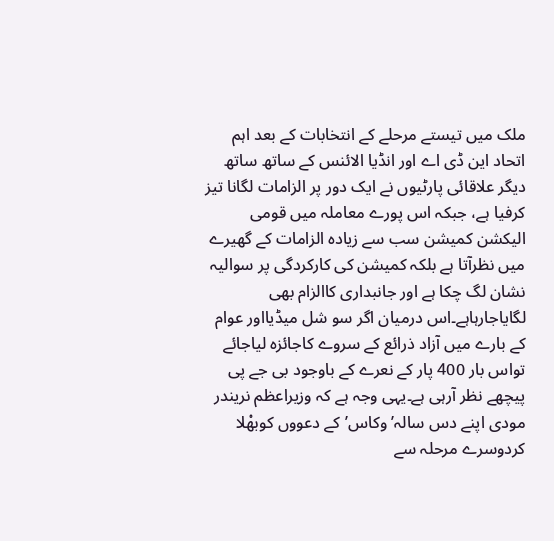ملک میں تیستے مرحلے کے انتخابات کے بعد اہم اتحاد این ڈی اے اور انڈیا الائنس کے ساتھ ساتھ دیگر علاقائی پارٹیوں نے ایک دور پر الزامات لگانا تیز کرفیا ہے، جبکہ اس پورے معاملہ میں قومی الیکشن کمیشن سب سے زیادہ الزامات کے گھیرے میں نظرآتا ہے بلکہ کمیشن کی کارکردگی پر سوالیہ نشان لگ چکا ہے اور جانبداری کاالزام بھی لگایاجارہاہے۔اس درمیان اگر سو شل میڈیااور عوام کے بارے میں آزاد ذرائع کے سروے کاجائزہ لیاجائے تواس بار 400 پار کے نعرے کے باوجود بی جے پی پیچھے نظر آرہی ہے۔یہی وجہ ہے کہ وزیراعظم نریندر مودی اپنے دس سالہ’وکاس’کے دعووں کوبھْلا کردوسرے مرحلہ سے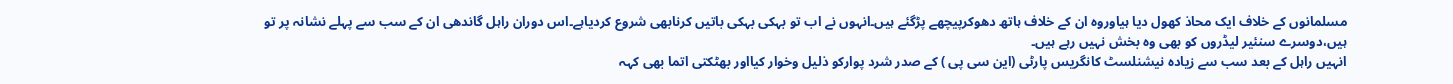مسلمانوں کے خلاف ایک محاذ کھول دیا ہیاوروہ ان کے خلاف ہاتھ دھوکرپیچھے پڑگئے ہیں۔انہوں نے اب تو بہکی بہکی باتیں کرنابھی شروع کردیاہے۔اس دوران راہل گاندھی ان کے سب سے پہلے نشانہ پر تو ہیں،دوسرے سنئیر لیڈروں کو بھی وہ بخش نہیں رہے ہیں۔
انہیں راہل کے بعد سب سے زیادہ نیشنلسٹ کانگریس پارٹی (این سی پی ) کے صدر شرد پوارکو ذلیل وخوار کیااور بھٹکتی اتما بھی کہہ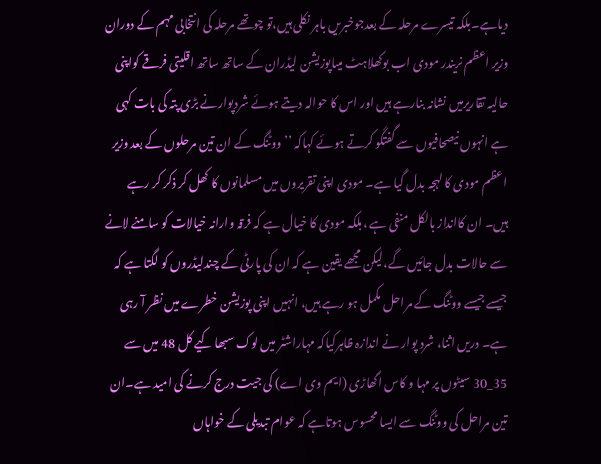دیاہے۔بلکہ تیسرے مرحلہ کے بعدجوخبریں باہر نکلی ہیں،تو چوتھے مرحلہ کی انتخابی مہم کے دوران وزیر اعظم نریندر مودی اب بوکھلاہٹ میںاپوزیشن لیڈران کے ساتھ ساتھ اقلیتی فرقے کواپنی حالیہ تقاریرمیں نشانہ بنارہے ہیں اور اس کا حوالہ دیتے ہوئے شردپوارنے بڑی پتہ کی بات کہی ہے انہوں نیصحافیوں سے گفتگو کرتے ہوئے کہاکہ ’’ووٹنگ کے ان تین مرحلوں کے بعد وزیر اعظم مودی کا لہجہ بدل گیا ہے۔ مودی اپنی تقریروں میں مسلمانوں کا کھل کر ذکر کر رہے ہیں۔ ان کاانداز بالکل منفی ہے ،بلکہ مودی کا خیال ہے کہ فرقہ وارانہ خیالات کو سامنے لانے سے حالات بدل جائیں گے،لیکن مجھے یقین ہے کہ ان کی پارٹی کے چندلیڈروں کو لگتا ہے کہ جیسے جیسے ووٹنگ کے مراحل مکمل ہو رہے ہیں، انہیں اپنی پوزیشن خطرے میں نظر آ رہی ہے۔ دریں اثنا، شرد پوار نے اندازہ ظاہرکیاکہ مہاراشٹر میں لوک سبھا کیے کل 48 میں سے 35_30 سیٹوں پر مہا و کاس اگھاڑی (ایم وی اے) کی جیت درج کرنے کی امید ہے۔ان تین مراحل کی ووٹنگ سے ایسا محسوس ہوتاہے کہ عوام تبدیلی کے خواہاں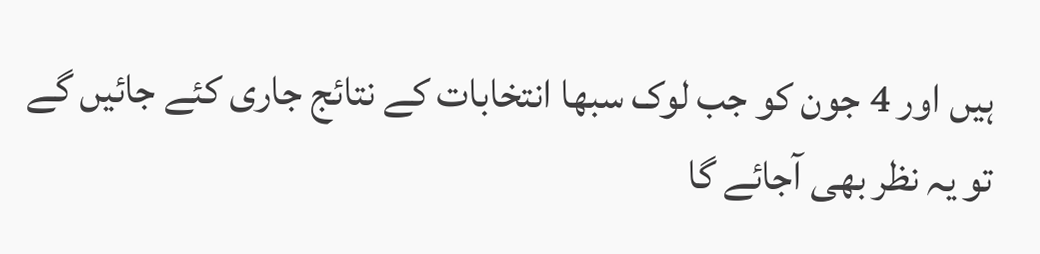ہیں اور 4 جون کو جب لوک سبھا انتخابات کے نتائج جاری کئے جائیں گے تو یہ نظر بھی آجائے گا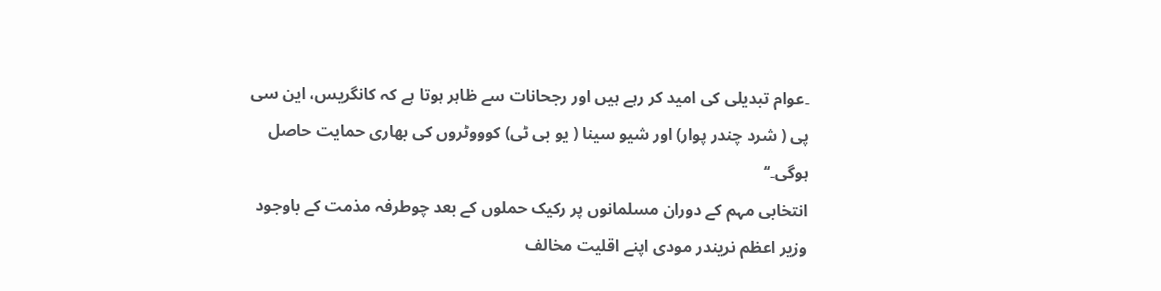۔عوام تبدیلی کی امید کر رہے ہیں اور رجحانات سے ظاہر ہوتا ہے کہ کانگریس، این سی پی ( شرد چندر پوار) اور شیو سینا ( یو بی ٹی) کوووٹروں کی بھاری حمایت حاصل ہوگی۔‘‘
انتخابی مہم کے دوران مسلمانوں پر رکیک حملوں کے بعد چوطرفہ مذمت کے باوجود وزیر اعظم نریندر مودی اپنے اقلیت مخالف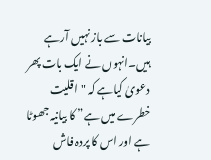بیانات سے باز نہیں آرہے ہیں۔انہوں نے ایک بات پھر دعویٰ کیاہے کہ "اقلیت خطرے میں ہے” کا بیانیہ جھوٹا ہے اور اس کا پردہ فاش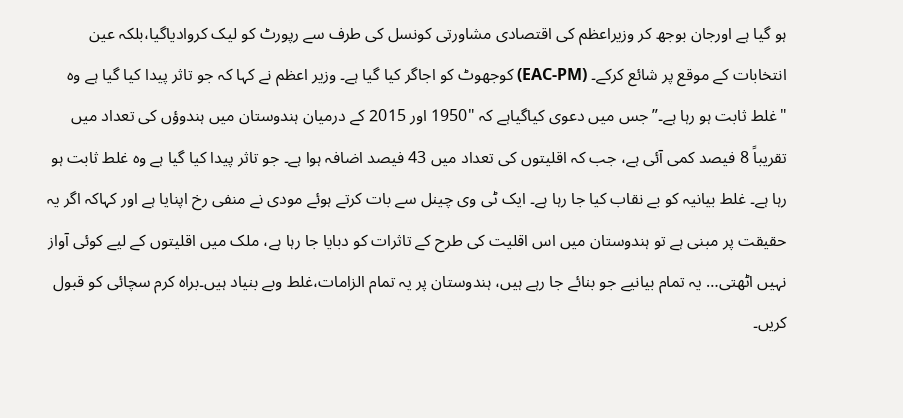ہو گیا ہے اورجان بوجھ کر وزیراعظم کی اقتصادی مشاورتی کونسل کی طرف سے رپورٹ کو لیک کروادیاگیا،بلکہ عین انتخابات کے موقع پر شائع کرکے۔ (EAC-PM) کوجھوٹ کو اجاگر کیا گیا ہے۔ وزیر اعظم نے کہا کہ جو تاثر پیدا کیا گیا ہے وہ "غلط ثابت ہو رہا ہے۔”جس میں دعوی کیاگیاہے کہ "1950 اور 2015 کے درمیان ہندوستان میں ہندوؤں کی تعداد میں تقریباً 8 فیصد کمی آئی ہے، جب کہ اقلیتوں کی تعداد میں 43 فیصد اضافہ ہوا ہے۔ جو تاثر پیدا کیا گیا ہے وہ غلط ثابت ہو رہا ہے۔ غلط بیانیہ کو بے نقاب کیا جا رہا ہے۔ ایک ٹی وی چینل سے بات کرتے ہوئے مودی نے منفی رخ اپنایا ہے اور کہاکہ اگر یہ حقیقت پر مبنی ہے تو ہندوستان میں اس اقلیت کی طرح کے تاثرات کو دبایا جا رہا ہے، ملک میں اقلیتوں کے لیے کوئی آواز نہیں اٹھتی… یہ تمام بیانیے جو بنائے جا رہے ہیں، ہندوستان پر یہ تمام الزامات،غلط وبے بنیاد ہیں۔براہ کرم سچائی کو قبول کریں۔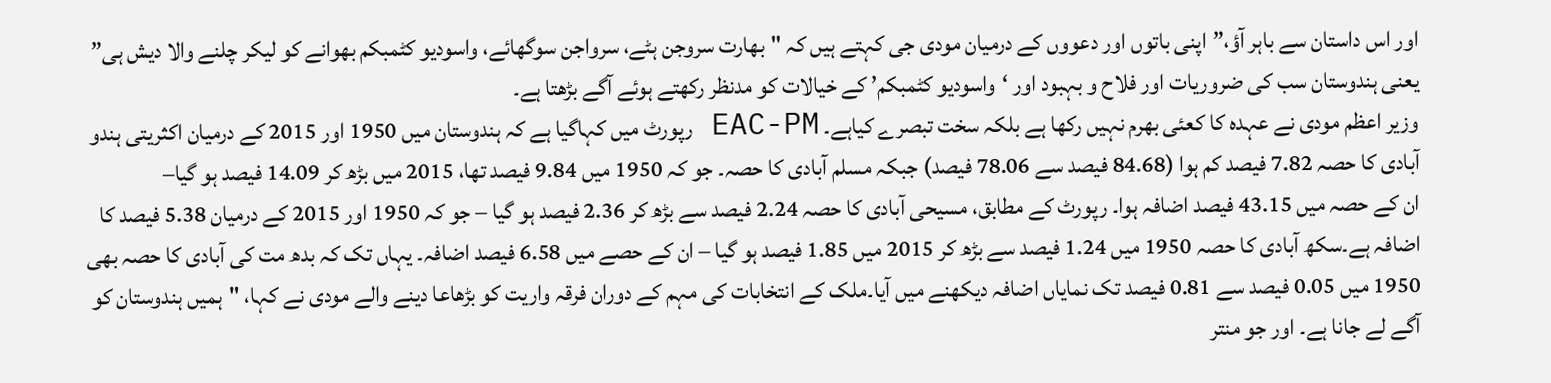اور اس داستان سے باہر آؤ،”اپنی باتوں اور دعووں کے درمیان مودی جی کہتے ہیں کہ "بھارت سروجن ہٹے، سرواجن سوگھائے، واسودیو کٹمبکم بھوانے کو لیکر چلنے والا دیش ہی” یعنی ہندوستان سب کی ضروریات اور فلاح و بہبود اور ‘واسودیو کٹمبکم’ کے خیالات کو مدنظر رکھتے ہوئے آگے بڑھتا ہے۔
وزیر اعظم مودی نے عہدہ کا کعئی بھرم نہیں رکھا ہے بلکہ سخت تبصرے کیاہے۔ EAC-PM رپورٹ میں کہاگیا ہے کہ ہندوستان میں 1950 اور 2015 کے درمیان اکثریتی ہندو آبادی کا حصہ 7.82 فیصد کم ہوا (84.68 فیصد سے 78.06 فیصد) جبکہ مسلم آبادی کا حصہ۔ جو کہ 1950 میں 9.84 فیصد تھا، 2015 میں بڑھ کر 14.09 فیصد ہو گیا–
ان کے حصہ میں 43.15 فیصد اضافہ ہوا۔ رپورٹ کے مطابق، مسیحی آبادی کا حصہ 2.24 فیصد سے بڑھ کر 2.36 فیصد ہو گیا – جو کہ 1950 اور 2015 کے درمیان 5.38 فیصد کا اضافہ ہے۔سکھ آبادی کا حصہ 1950 میں 1.24 فیصد سے بڑھ کر 2015 میں 1.85 فیصد ہو گیا – ان کے حصے میں 6.58 فیصد اضافہ۔ یہاں تک کہ بدھ مت کی آبادی کا حصہ بھی 1950 میں 0.05 فیصد سے 0.81 فیصد تک نمایاں اضافہ دیکھنے میں آیا۔ملک کے انتخابات کی مہم کے دوران فرقہ واریت کو بڑھاعا دینے والے مودی نے کہا، "ہمیں ہندوستان کو آگے لے جانا ہے۔ اور جو منتر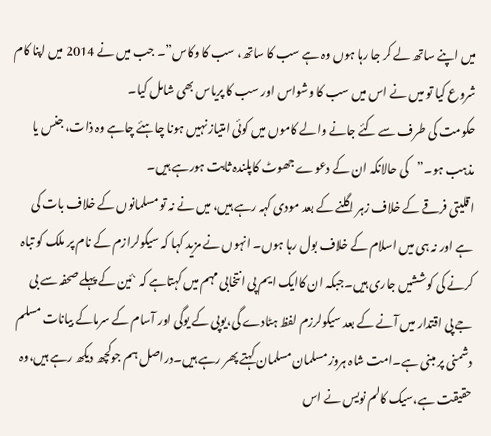میں اپنے ساتھ لے کر جا رہا ہوں وہ ہے سب کا ساتھ، سب کا وکاس”۔ جب میں نے 2014 میں اپنا کام شروع کیا تو میں نے اس میں سب کا وشواس اور سب کا پریاس بھی شامل کیا۔
حکومت کی طرف سے کئے جانے والے کاموں میں کوئی امتیاز نہیں ہونا چاہئے چاہے وہ ذات، جنس یا مذہب ہو۔”کی حالانکہ ان کے دعوے جھوٹ کاپلندہ ثابت ہورہے ہیں۔
اقلیتی فرقے کے خلاف زہر اگلنے کے بعد مودی کہہ رہے ہیں، میں نے نہ تو مسلمانوں کے خلاف بات کی ہے اور نہ ہی میں اسلام کے خلاف بول رہا ہوں۔ انہوں نے مزید کہا کہ سیکولرازم کے نام پر ملک کو تباہ کرنے کی کوششیں جاری ہیں۔جبکہ ان کاایک ایم پی انتخابی مہم میں کہتاہے کہ `ئین کے پہلے صحفہ سے بی جے پی اقتدار میں آنے کے بعد سیکولرزم لفظ ہٹادے گی،یوپی کے یوگی اور آسام کے سرماکے بیانات مسلم دشمنی پر مبنی ہے۔امت شاہ ہروز مسلمان مسلمان کہتے پھر رہے ہیں۔دراصل ہم جوکچھ دیکھ رہے ہیں،وہ حقیقت ہے،سیک کالم نویس نے اس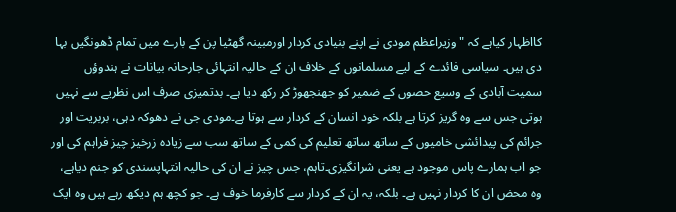کااظہار کیاہے کہ "وزیراعظم مودی نے اپنے بنیادی کردار اورمبینہ گھٹیا پن کے بارے میں تمام ڈھونگیں بہا دی ہیں۔ سیاسی فائدے کے لیے مسلمانوں کے خلاف ان کے حالیہ انتہائی جارحانہ بیانات نے ہندوؤں سمیت آبادی کے وسیع حصوں کے ضمیر کو جھنجھوڑ کر رکھ دیا ہے۔ بدتمیزی صرف اس نظریے سے نہیں ہوتی جس سے وہ گریز کرتا ہے بلکہ خود انسان کے کردار سے ہوتا ہے۔مودی جی نے دھوکہ دہی، بربریت اور جرائم کی پیدائشی خامیوں کے ساتھ ساتھ تعلیم کی کمی کے ساتھ سب سے زیادہ زرخیز چیز فراہم کی اور جو اب ہمارے پاس موجود ہے یعنی شرانگیزی۔تاہم، جس چیز نے ان کی حالیہ انتہاپسندی کو جنم دیاہے، وہ محض ان کا کردار نہیں ہے۔ بلکہ، یہ ان کے کردار سے کارفرما خوف ہے۔ جو کچھ ہم دیکھ رہے ہیں وہ ایک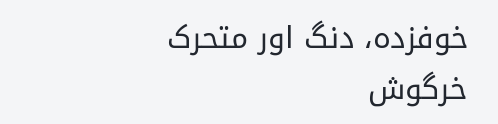خوفزدہ، دنگ اور متحرک خرگوش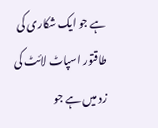ہے جو ایک شکاری کی طاقتور اسپاٹ لائٹ کی زد میں ہے جو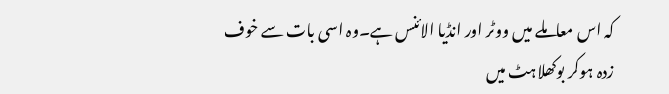کہ اس معاملے میں ووٹر اور انڈیا الائنس ہے۔وہ اسی بات سے خوف زدہ ہوکر بوکھلاہٹ میں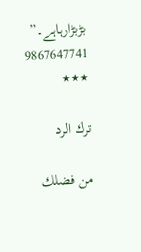بڑبڑارہاہے۔”
9867647741
٭٭٭

ترك الرد

من فضلك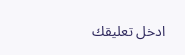ادخل تعليقك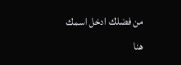من فضلك ادخل اسمك هنا